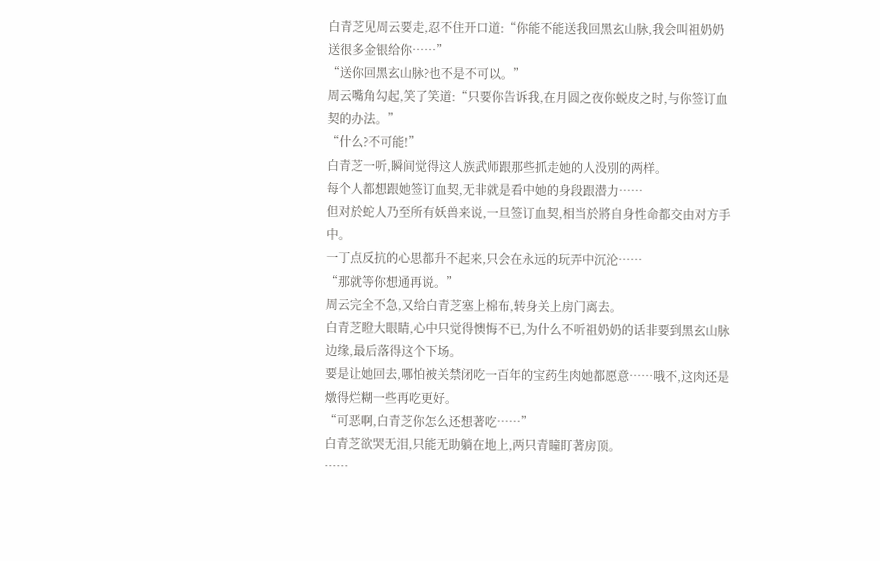白青芝见周云要走,忍不住开口道:“你能不能送我回黑玄山脉,我会叫祖奶奶送很多金银给你……”
“送你回黑玄山脉?也不是不可以。”
周云嘴角勾起,笑了笑道:“只要你告诉我,在月圆之夜你蜕皮之时,与你签订血契的办法。”
“什么?不可能!”
白青芝一听,瞬间觉得这人族武师跟那些抓走她的人没別的两样。
每个人都想跟她签订血契,无非就是看中她的身段跟潜力……
但对於蛇人乃至所有妖兽来说,一旦签订血契,相当於將自身性命都交由对方手中。
一丁点反抗的心思都升不起来,只会在永远的玩弄中沉沦……
“那就等你想通再说。”
周云完全不急,又给白青芝塞上棉布,转身关上房门离去。
白青芝瞪大眼睛,心中只觉得懊悔不已,为什么不听祖奶奶的话非要到黑玄山脉边缘,最后落得这个下场。
要是让她回去,哪怕被关禁闭吃一百年的宝药生肉她都愿意……哦不,这肉还是燉得烂糊一些再吃更好。
“可恶啊,白青芝你怎么还想著吃……”
白青芝欲哭无泪,只能无助躺在地上,两只青瞳盯著房顶。
……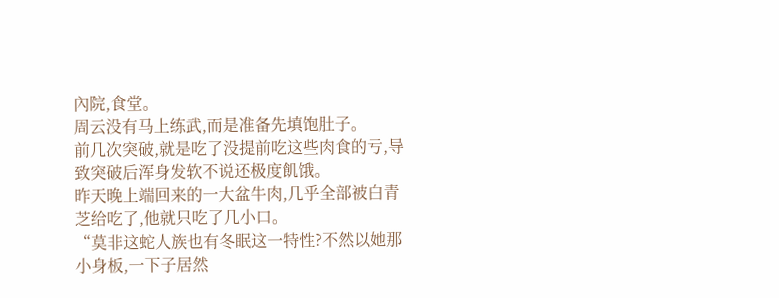內院,食堂。
周云没有马上练武,而是准备先填饱肚子。
前几次突破,就是吃了没提前吃这些肉食的亏,导致突破后浑身发软不说还极度飢饿。
昨天晚上端回来的一大盆牛肉,几乎全部被白青芝给吃了,他就只吃了几小口。
“莫非这蛇人族也有冬眠这一特性?不然以她那小身板,一下子居然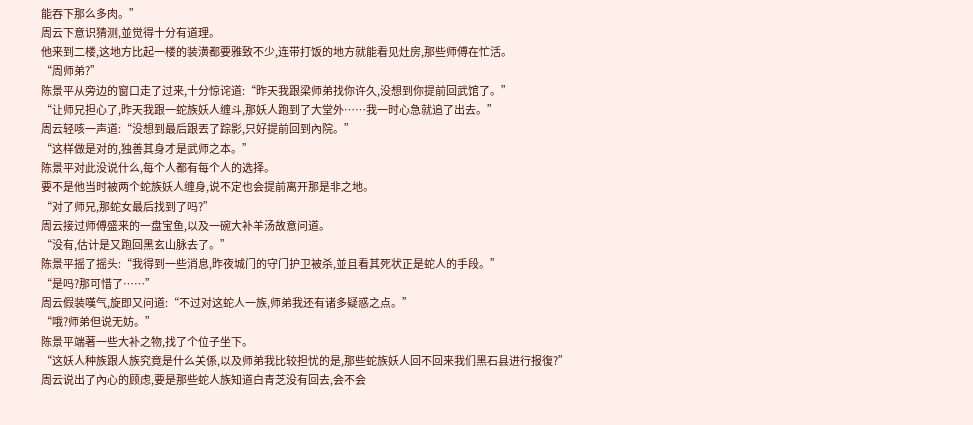能吞下那么多肉。”
周云下意识猜测,並觉得十分有道理。
他来到二楼,这地方比起一楼的装潢都要雅致不少,连带打饭的地方就能看见灶房,那些师傅在忙活。
“周师弟?”
陈景平从旁边的窗口走了过来,十分惊诧道:“昨天我跟梁师弟找你许久,没想到你提前回武馆了。”
“让师兄担心了,昨天我跟一蛇族妖人缠斗,那妖人跑到了大堂外……我一时心急就追了出去。”
周云轻咳一声道:“没想到最后跟丟了踪影,只好提前回到內院。”
“这样做是对的,独善其身才是武师之本。”
陈景平对此没说什么,每个人都有每个人的选择。
要不是他当时被两个蛇族妖人缠身,说不定也会提前离开那是非之地。
“对了师兄,那蛇女最后找到了吗?”
周云接过师傅盛来的一盘宝鱼,以及一碗大补羊汤故意问道。
“没有,估计是又跑回黑玄山脉去了。”
陈景平摇了摇头:“我得到一些消息,昨夜城门的守门护卫被杀,並且看其死状正是蛇人的手段。”
“是吗?那可惜了……”
周云假装嘆气,旋即又问道:“不过对这蛇人一族,师弟我还有诸多疑惑之点。”
“哦?师弟但说无妨。”
陈景平端著一些大补之物,找了个位子坐下。
“这妖人种族跟人族究竟是什么关係,以及师弟我比较担忧的是,那些蛇族妖人回不回来我们黑石县进行报復?”
周云说出了內心的顾虑,要是那些蛇人族知道白青芝没有回去,会不会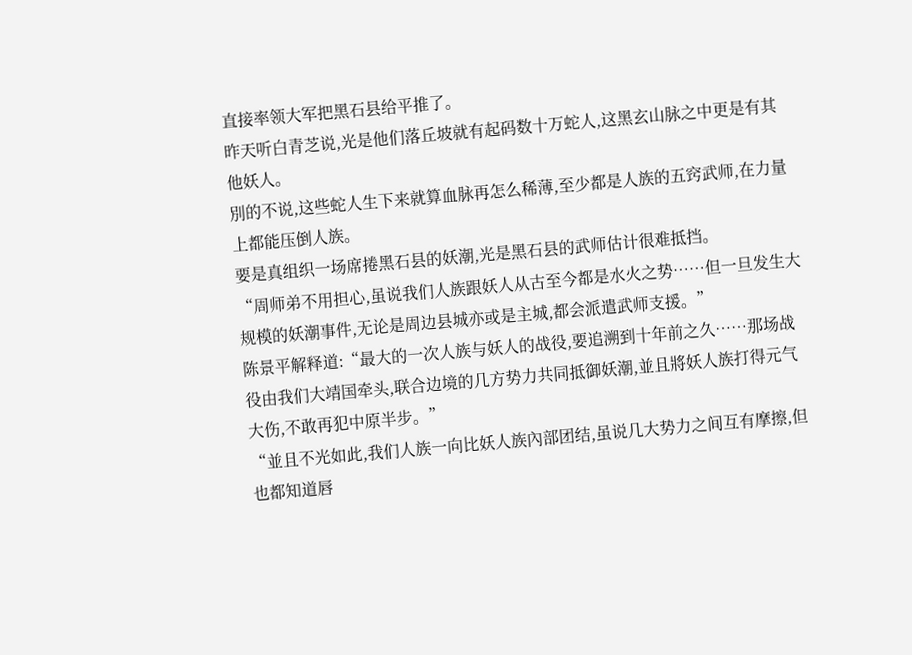直接率领大军把黑石县给平推了。
昨天听白青芝说,光是他们落丘坡就有起码数十万蛇人,这黑玄山脉之中更是有其他妖人。
別的不说,这些蛇人生下来就算血脉再怎么稀薄,至少都是人族的五窍武师,在力量上都能压倒人族。
要是真组织一场席捲黑石县的妖潮,光是黑石县的武师估计很难抵挡。
“周师弟不用担心,虽说我们人族跟妖人从古至今都是水火之势……但一旦发生大规模的妖潮事件,无论是周边县城亦或是主城,都会派遣武师支援。”
陈景平解释道:“最大的一次人族与妖人的战役,要追溯到十年前之久……那场战役由我们大靖国牵头,联合边境的几方势力共同抵御妖潮,並且將妖人族打得元气大伤,不敢再犯中原半步。”
“並且不光如此,我们人族一向比妖人族內部团结,虽说几大势力之间互有摩擦,但也都知道唇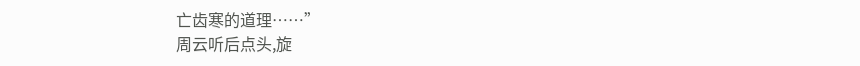亡齿寒的道理……”
周云听后点头,旋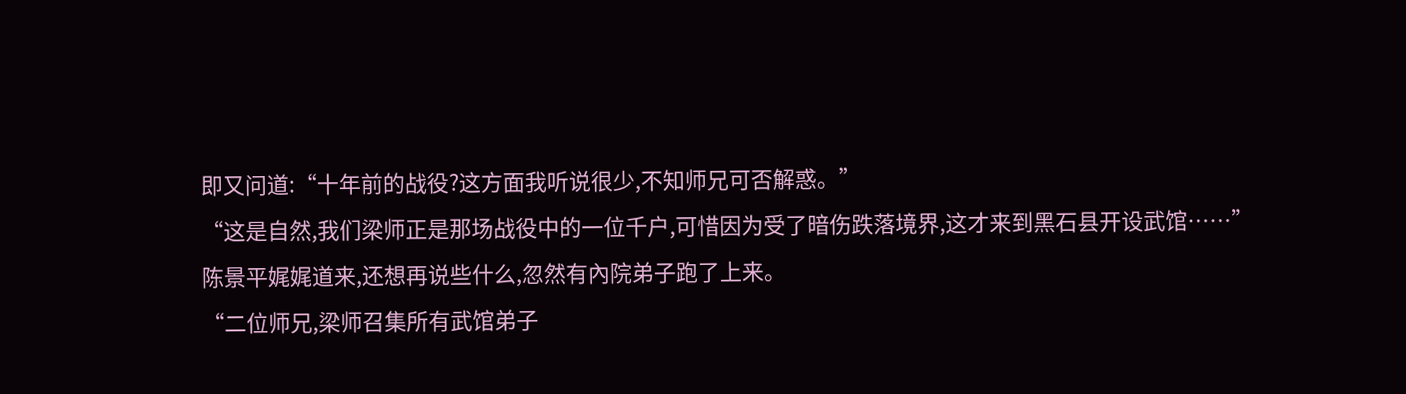即又问道:“十年前的战役?这方面我听说很少,不知师兄可否解惑。”
“这是自然,我们梁师正是那场战役中的一位千户,可惜因为受了暗伤跌落境界,这才来到黑石县开设武馆……”
陈景平娓娓道来,还想再说些什么,忽然有內院弟子跑了上来。
“二位师兄,梁师召集所有武馆弟子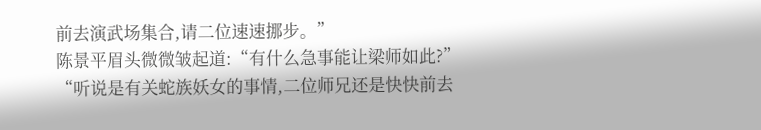前去演武场集合,请二位速速挪步。”
陈景平眉头微微皱起道:“有什么急事能让梁师如此?”
“听说是有关蛇族妖女的事情,二位师兄还是快快前去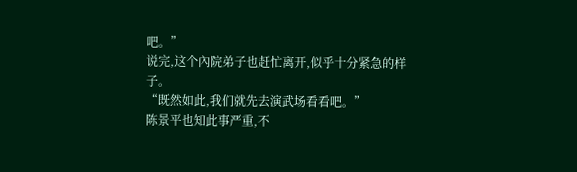吧。”
说完,这个內院弟子也赶忙离开,似乎十分紧急的样子。
“既然如此,我们就先去演武场看看吧。”
陈景平也知此事严重,不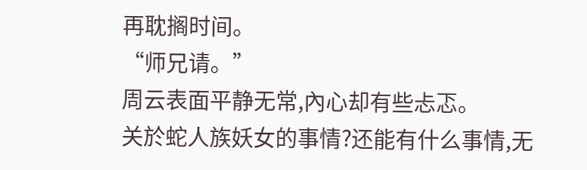再耽搁时间。
“师兄请。”
周云表面平静无常,內心却有些忐忑。
关於蛇人族妖女的事情?还能有什么事情,无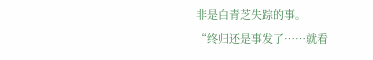非是白青芝失踪的事。
“终归还是事发了……就看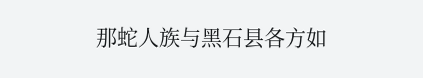那蛇人族与黑石县各方如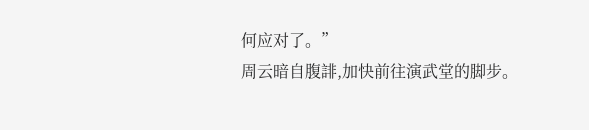何应对了。”
周云暗自腹誹,加快前往演武堂的脚步。